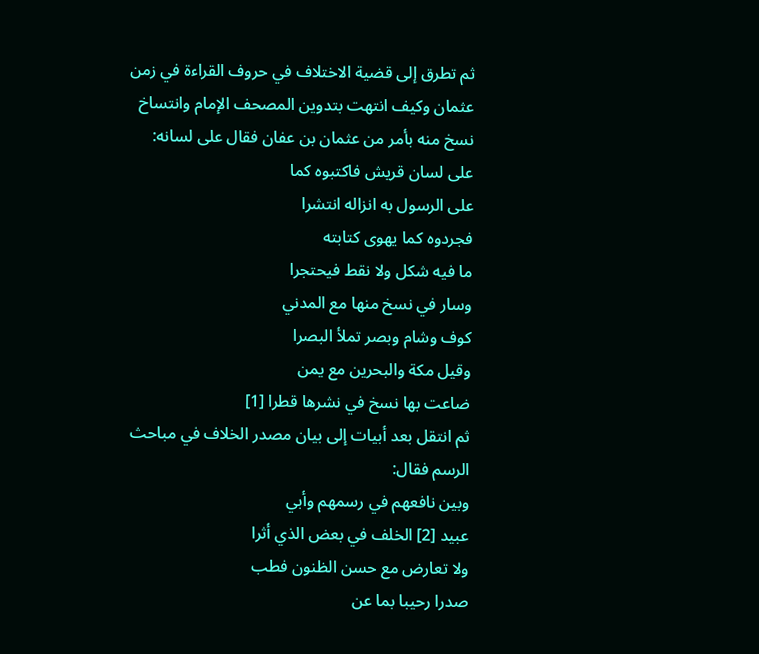ثم تطرق إلى قضية الاختلاف في حروف القراءة في زمن عثمان وكيف انتهت بتدوين المصحف الإمام وانتساخ نسخ منه بأمر من عثمان بن عفان فقال على لسانه:
على لسان قريش فاكتبوه كما
على الرسول به انزاله انتشرا
فجردوه كما يهوى كتابته
ما فيه شكل ولا نقط فيحتجرا
وسار في نسخ منها مع المدني
كوف وشام وبصر تملأ البصرا
وقيل مكة والبحرين مع يمن
ضاعت بها نسخ في نشرها قطرا [1]
ثم انتقل بعد أبيات إلى بيان مصدر الخلاف في مباحث الرسم فقال:
وبين نافعهم في رسمهم وأبي
عبيد [2] الخلف في بعض الذي أثرا
ولا تعارض مع حسن الظنون فطب
صدرا رحيبا بما عن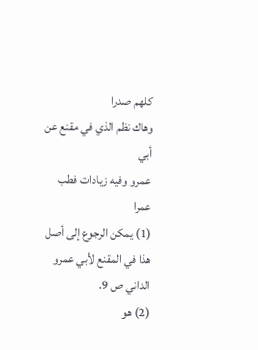كلهم صدرا
وهاك نظم الذي في مقنع عن أبي
عمرو وفيه زيادات فطب عمرا
(1) يمكن الرجوع إلى أصل هذا في المقنع لأبي عمرو الداني ص 9.
(2) هو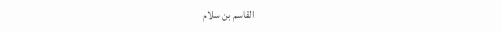القاسم بن سلام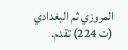المروزي ثم البغدادي (ت 224) تقدم.